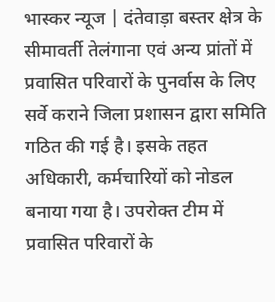भास्कर न्यूज | दंतेवाड़ा बस्तर क्षेत्र के सीमावर्ती तेलंगाना एवं अन्य प्रांतों में प्रवासित परिवारों के पुनर्वास के लिए सर्वे कराने जिला प्रशासन द्वारा समिति गठित की गई है। इसके तहत अधिकारी, कर्मचारियों को नोडल बनाया गया है। उपरोक्त टीम में प्रवासित परिवारों के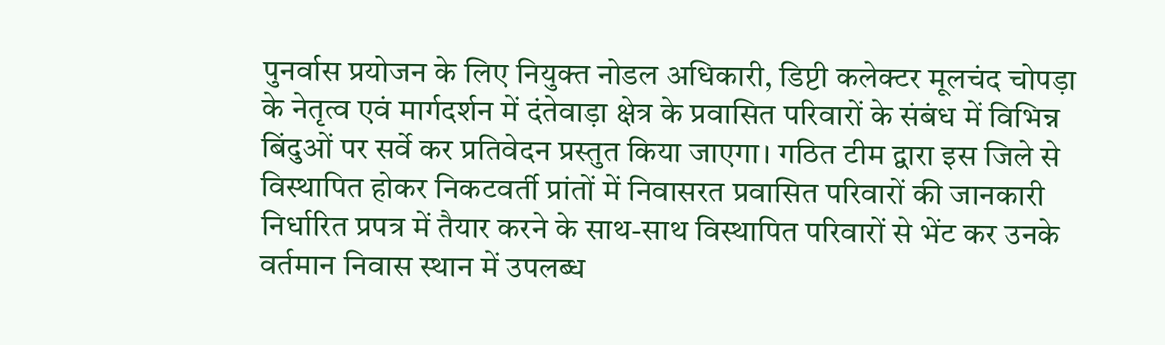पुनर्वास प्रयोजन के लिए नियुक्त नोडल अधिकारी, डिप्टी कलेक्टर मूलचंद चोपड़ा के नेतृत्व एवं मार्गदर्शन में दंतेवाड़ा क्षेत्र के प्रवासित परिवारों के संबंध में विभिन्न बिंदुओं पर सर्वे कर प्रतिवेदन प्रस्तुत किया जाएगा। गठित टीम द्वारा इस जिले से विस्थापित होकर निकटवर्ती प्रांतों में निवासरत प्रवासित परिवारों की जानकारी निर्धारित प्रपत्र में तैयार करने के साथ-साथ विस्थापित परिवारों से भेंट कर उनके वर्तमान निवास स्थान में उपलब्ध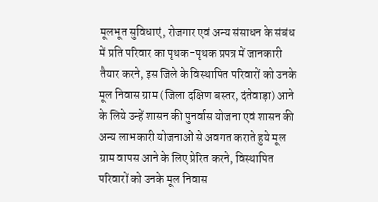मूलभूत सुविधाएं, रोजगार एवं अन्य संसाधन के संबंध में प्रति परिवार का पृथक-पृथक प्रपत्र में जानकारी तैयार करने, इस जिले के विस्थापित परिवारों को उनके मूल निवास ग्राम (जिला दक्षिण बस्तर, दंतेवाड़ा) आने के लिये उन्हें शासन की पुनर्वास योजना एवं शासन की अन्य लाभकारी योजनाओं से अवगत कराते हुये मूल ग्राम वापस आने के लिए प्रेरित करने, विस्थापित परिवारों को उनके मूल निवास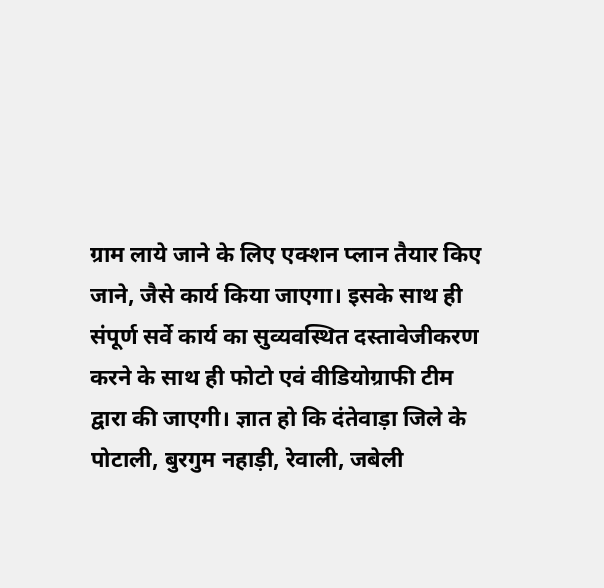ग्राम लाये जाने के लिए एक्शन प्लान तैयार किए जाने, जैसे कार्य किया जाएगा। इसके साथ ही संपूर्ण सर्वे कार्य का सुव्यवस्थित दस्तावेजीकरण करने के साथ ही फोटो एवं वीडियोग्राफी टीम द्वारा की जाएगी। ज्ञात हो कि दंतेवाड़ा जिले के पोटाली, बुरगुम नहाड़ी, रेवाली, जबेली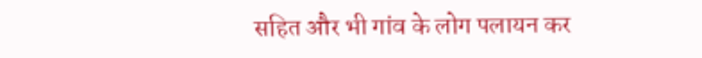सहित और भी गांव के लोग पलायन कर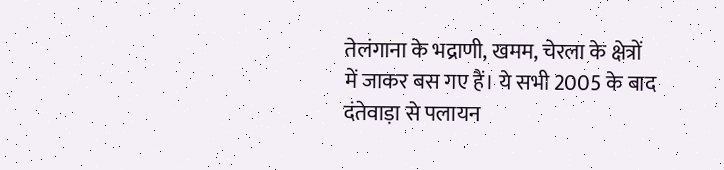तेलंगाना के भद्राणी, खमम, चेरला के क्षेत्रों में जाकर बस गए हैं। ये सभी 2005 के बाद दंतेवाड़ा से पलायन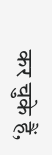कर चुके हैं,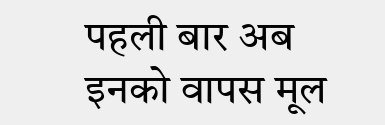पहली बार अब इनको वापस मूल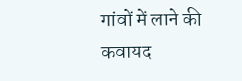गांवों में लाने की कवायद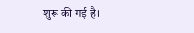शुरू की गई है।